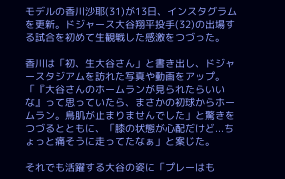モデルの香川沙耶(31)が13日、インスタグラムを更新。ドジャース大谷翔平投手(32)の出場する試合を初めて生観戦した感激をつづった。

香川は「初、生大谷さん」と書き出し、ドジャースタジアムを訪れた写真や動画をアップ。「『大谷さんのホームランが見られたらいいな』って思っていたら、まさかの初球からホームラン。鳥肌が止まりませんでした」と驚きをつづるとともに、「膝の状態が心配だけど...ちょっと痛そうに走ってたなぁ」と案じた。

それでも活躍する大谷の姿に「プレーはも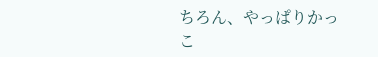ちろん、やっぱりかっこ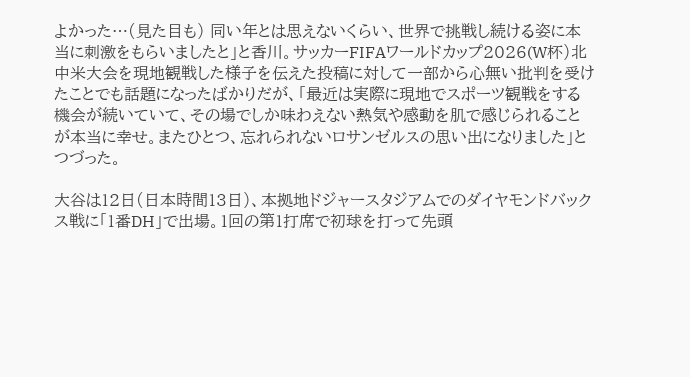よかった…(見た目も) 同い年とは思えないくらい、世界で挑戦し続ける姿に本当に刺激をもらいましたと」と香川。サッカーFIFAワールドカップ2026(W杯)北中米大会を現地観戦した様子を伝えた投稿に対して一部から心無い批判を受けたことでも話題になったばかりだが、「最近は実際に現地でスポーツ観戦をする機会が続いていて、その場でしか味わえない熱気や感動を肌で感じられることが本当に幸せ。またひとつ、忘れられないロサンゼルスの思い出になりました」とつづった。

大谷は12日(日本時間13日)、本拠地ドジャースタジアムでのダイヤモンドバックス戦に「1番DH」で出場。1回の第1打席で初球を打って先頭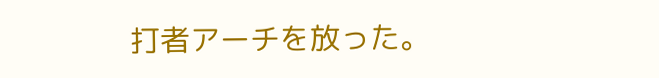打者アーチを放った。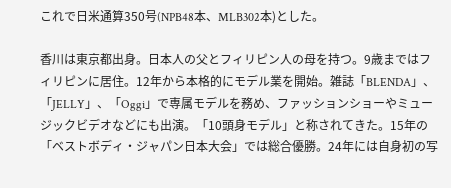これで日米通算350号(NPB48本、MLB302本)とした。

香川は東京都出身。日本人の父とフィリピン人の母を持つ。9歳まではフィリピンに居住。12年から本格的にモデル業を開始。雑誌「BLENDA」、「JELLY」、「Oggi」で専属モデルを務め、ファッションショーやミュージックビデオなどにも出演。「10頭身モデル」と称されてきた。15年の「ベストボディ・ジャパン日本大会」では総合優勝。24年には自身初の写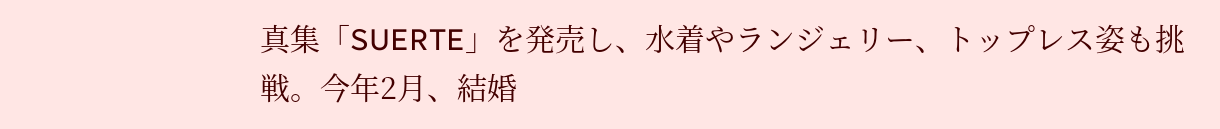真集「SUERTE」を発売し、水着やランジェリー、トップレス姿も挑戦。今年2月、結婚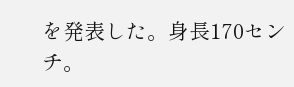を発表した。身長170センチ。